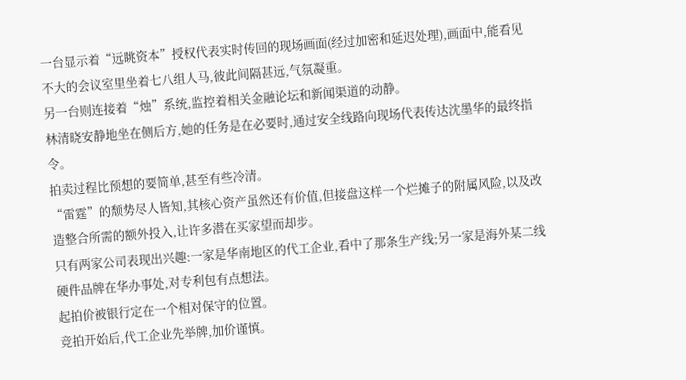一台显示着“远眺资本”授权代表实时传回的现场画面(经过加密和延迟处理),画面中,能看见不大的会议室里坐着七八组人马,彼此间隔甚远,气氛凝重。
另一台则连接着“烛”系统,监控着相关金融论坛和新闻渠道的动静。
林清晓安静地坐在侧后方,她的任务是在必要时,通过安全线路向现场代表传达沈墨华的最终指令。
拍卖过程比预想的要简单,甚至有些冷清。
“雷霆”的颓势尽人皆知,其核心资产虽然还有价值,但接盘这样一个烂摊子的附属风险,以及改造整合所需的额外投入,让许多潜在买家望而却步。
只有两家公司表现出兴趣:一家是华南地区的代工企业,看中了那条生产线;另一家是海外某二线硬件品牌在华办事处,对专利包有点想法。
起拍价被银行定在一个相对保守的位置。
竞拍开始后,代工企业先举牌,加价谨慎。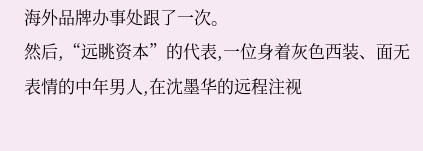海外品牌办事处跟了一次。
然后,“远眺资本”的代表,一位身着灰色西装、面无表情的中年男人,在沈墨华的远程注视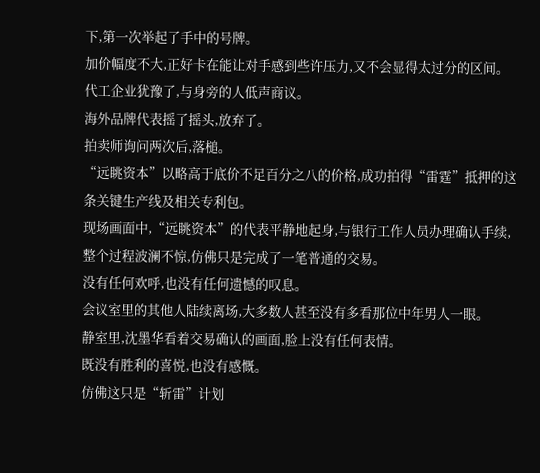下,第一次举起了手中的号牌。
加价幅度不大,正好卡在能让对手感到些许压力,又不会显得太过分的区间。
代工企业犹豫了,与身旁的人低声商议。
海外品牌代表摇了摇头,放弃了。
拍卖师询问两次后,落槌。
“远眺资本”以略高于底价不足百分之八的价格,成功拍得“雷霆”抵押的这条关键生产线及相关专利包。
现场画面中,“远眺资本”的代表平静地起身,与银行工作人员办理确认手续,整个过程波澜不惊,仿佛只是完成了一笔普通的交易。
没有任何欢呼,也没有任何遗憾的叹息。
会议室里的其他人陆续离场,大多数人甚至没有多看那位中年男人一眼。
静室里,沈墨华看着交易确认的画面,脸上没有任何表情。
既没有胜利的喜悦,也没有感慨。
仿佛这只是“斩雷”计划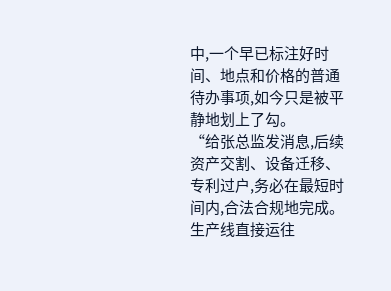中,一个早已标注好时间、地点和价格的普通待办事项,如今只是被平静地划上了勾。
“给张总监发消息,后续资产交割、设备迁移、专利过户,务必在最短时间内,合法合规地完成。生产线直接运往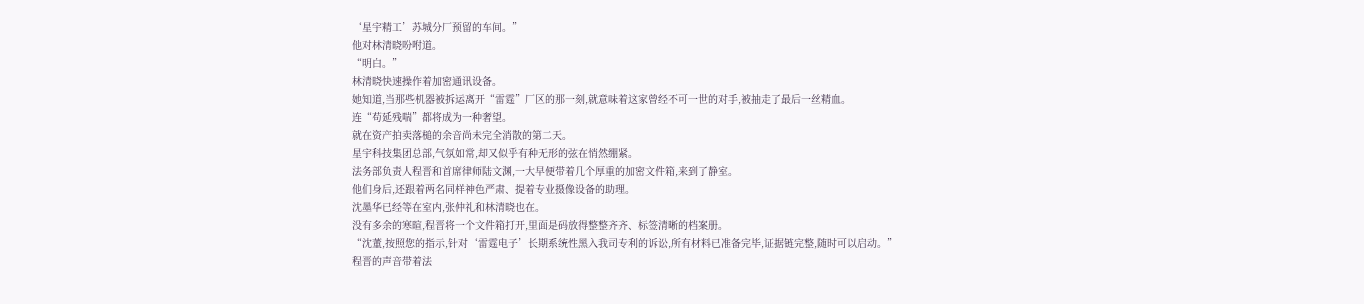‘星宇精工’苏城分厂预留的车间。”
他对林清晓吩咐道。
“明白。”
林清晓快速操作着加密通讯设备。
她知道,当那些机器被拆运离开“雷霆”厂区的那一刻,就意味着这家曾经不可一世的对手,被抽走了最后一丝精血。
连“苟延残喘”都将成为一种奢望。
就在资产拍卖落槌的余音尚未完全消散的第二天。
星宇科技集团总部,气氛如常,却又似乎有种无形的弦在悄然绷紧。
法务部负责人程晋和首席律师陆文渊,一大早便带着几个厚重的加密文件箱,来到了静室。
他们身后,还跟着两名同样神色严肃、提着专业摄像设备的助理。
沈墨华已经等在室内,张仲礼和林清晓也在。
没有多余的寒暄,程晋将一个文件箱打开,里面是码放得整整齐齐、标签清晰的档案册。
“沈董,按照您的指示,针对‘雷霆电子’长期系统性黑入我司专利的诉讼,所有材料已准备完毕,证据链完整,随时可以启动。”
程晋的声音带着法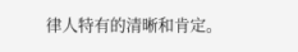律人特有的清晰和肯定。